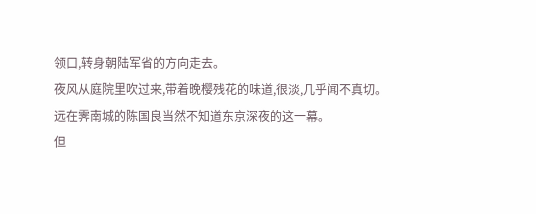领口,转身朝陆军省的方向走去。
夜风从庭院里吹过来,带着晚樱残花的味道,很淡,几乎闻不真切。
远在霁南城的陈国良当然不知道东京深夜的这一幕。
但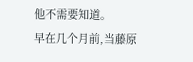他不需要知道。
早在几个月前,当藤原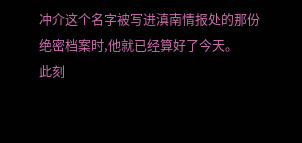冲介这个名字被写进滇南情报处的那份绝密档案时,他就已经算好了今天。
此刻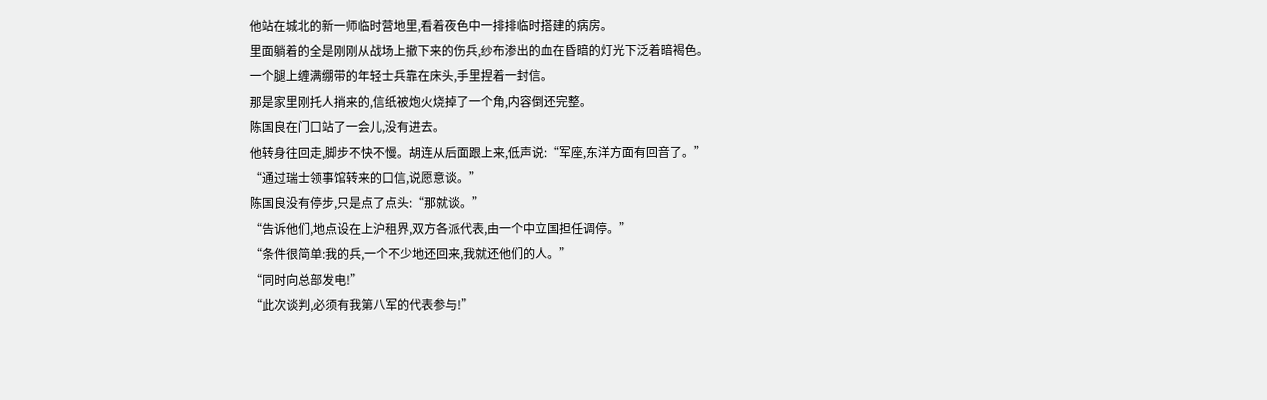他站在城北的新一师临时营地里,看着夜色中一排排临时搭建的病房。
里面躺着的全是刚刚从战场上撤下来的伤兵,纱布渗出的血在昏暗的灯光下泛着暗褐色。
一个腿上缠满绷带的年轻士兵靠在床头,手里捏着一封信。
那是家里刚托人捎来的,信纸被炮火烧掉了一个角,内容倒还完整。
陈国良在门口站了一会儿,没有进去。
他转身往回走,脚步不快不慢。胡连从后面跟上来,低声说:“军座,东洋方面有回音了。”
“通过瑞士领事馆转来的口信,说愿意谈。”
陈国良没有停步,只是点了点头:“那就谈。”
“告诉他们,地点设在上沪租界,双方各派代表,由一个中立国担任调停。”
“条件很简单:我的兵,一个不少地还回来,我就还他们的人。”
“同时向总部发电!”
“此次谈判,必须有我第八军的代表参与!”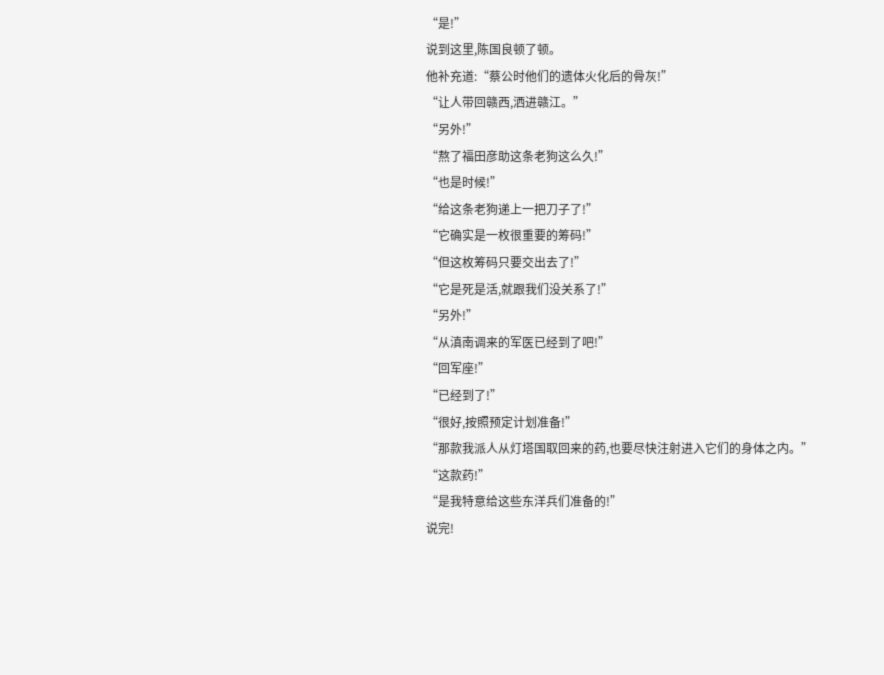“是!”
说到这里,陈国良顿了顿。
他补充道:“蔡公时他们的遗体火化后的骨灰!”
“让人带回赣西,洒进赣江。”
“另外!”
“熬了福田彦助这条老狗这么久!”
“也是时候!”
“给这条老狗递上一把刀子了!”
“它确实是一枚很重要的筹码!”
“但这枚筹码只要交出去了!”
“它是死是活,就跟我们没关系了!”
“另外!”
“从滇南调来的军医已经到了吧!”
“回军座!”
“已经到了!”
“很好,按照预定计划准备!”
“那款我派人从灯塔国取回来的药,也要尽快注射进入它们的身体之内。”
“这款药!”
“是我特意给这些东洋兵们准备的!”
说完!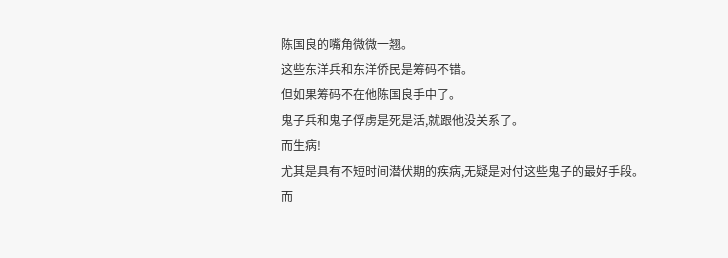陈国良的嘴角微微一翘。
这些东洋兵和东洋侨民是筹码不错。
但如果筹码不在他陈国良手中了。
鬼子兵和鬼子俘虏是死是活,就跟他没关系了。
而生病!
尤其是具有不短时间潜伏期的疾病,无疑是对付这些鬼子的最好手段。
而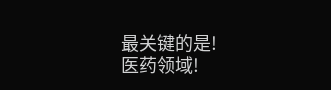最关键的是!
医药领域!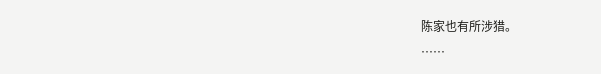陈家也有所涉猎。
……